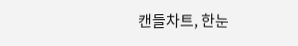캔들차트, 한눈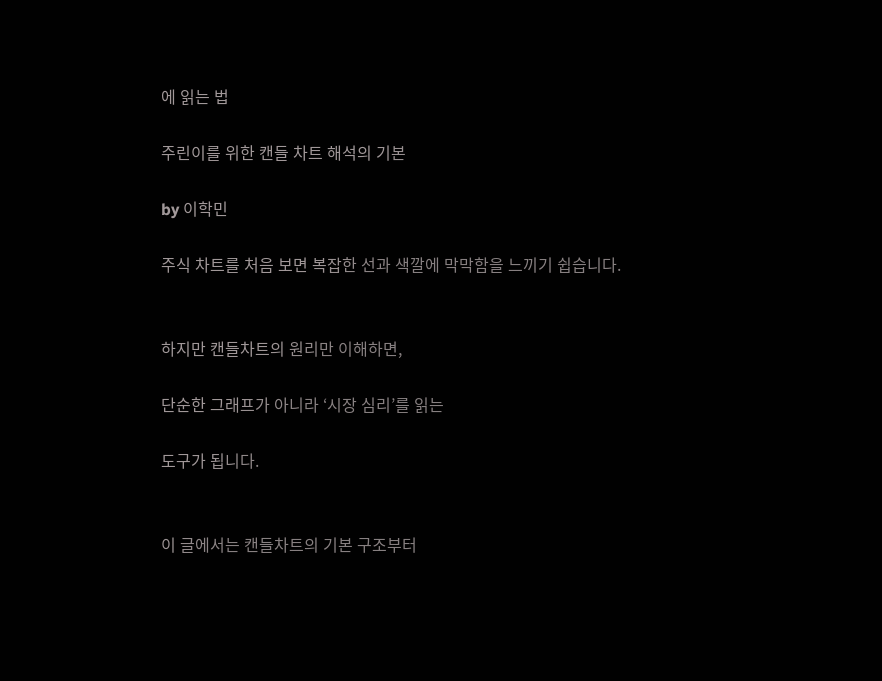에 읽는 법

주린이를 위한 캔들 차트 해석의 기본

by 이학민

주식 차트를 처음 보면 복잡한 선과 색깔에 막막함을 느끼기 쉽습니다.


하지만 캔들차트의 원리만 이해하면,

단순한 그래프가 아니라 ‘시장 심리’를 읽는

도구가 됩니다.


이 글에서는 캔들차트의 기본 구조부터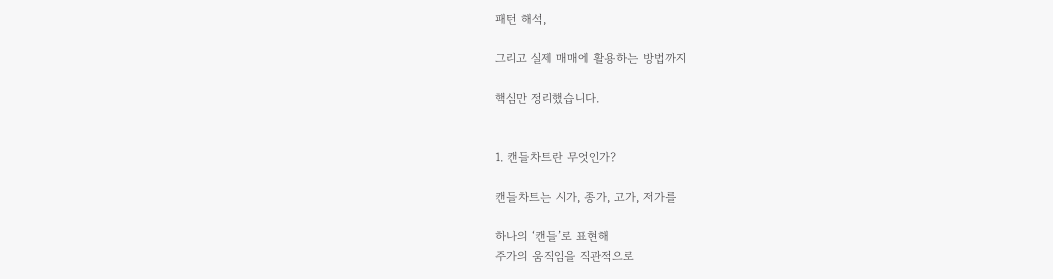패턴 해석,

그리고 실제 매매에 활용하는 방법까지

핵심만 정리했습니다.


1. 캔들차트란 무엇인가?

캔들차트는 시가, 종가, 고가, 저가를

하나의 ‘캔들’로 표현해
주가의 움직임을 직관적으로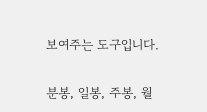보여주는 도구입니다.


분봉, 일봉, 주봉, 월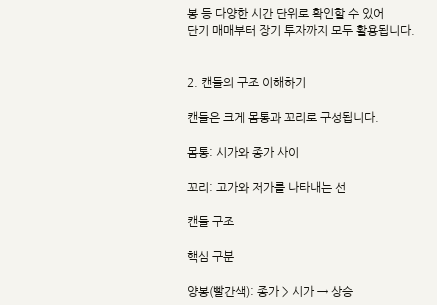봉 등 다양한 시간 단위로 확인할 수 있어
단기 매매부터 장기 투자까지 모두 활용됩니다.


2. 캔들의 구조 이해하기

캔들은 크게 몸통과 꼬리로 구성됩니다.

몸통: 시가와 종가 사이

꼬리: 고가와 저가를 나타내는 선

캔들 구조

핵심 구분

양봉(빨간색): 종가 > 시가 → 상승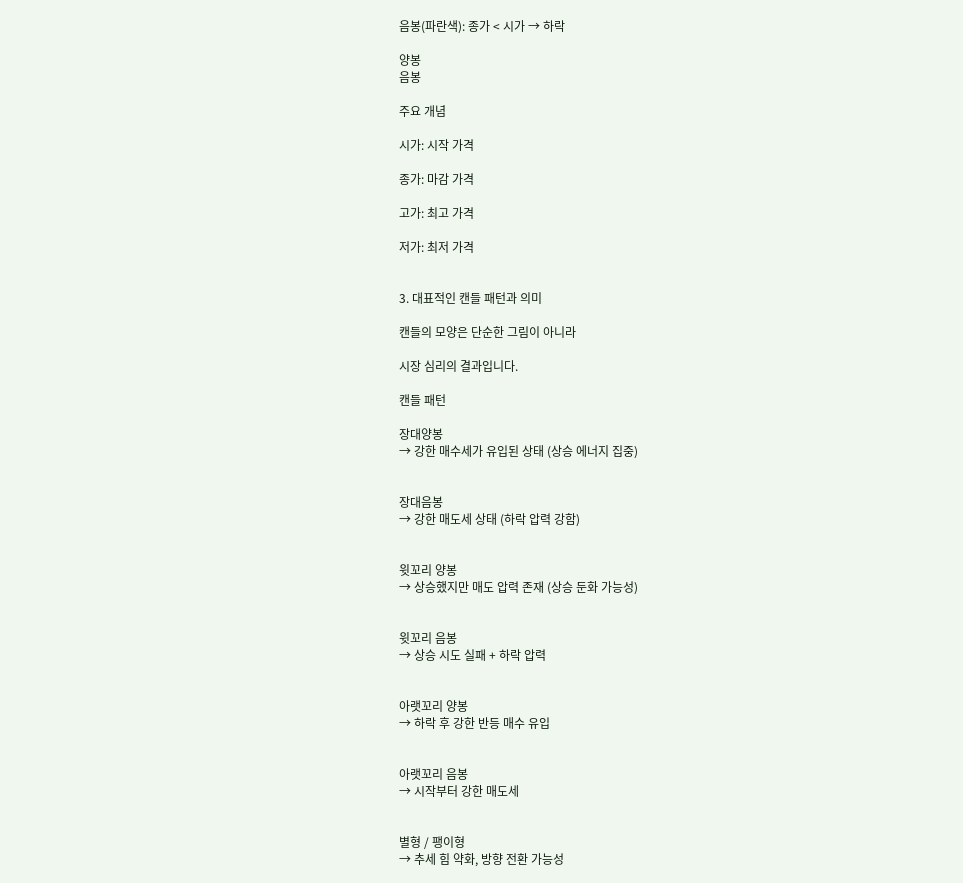음봉(파란색): 종가 < 시가 → 하락

양봉
음봉

주요 개념

시가: 시작 가격

종가: 마감 가격

고가: 최고 가격

저가: 최저 가격


3. 대표적인 캔들 패턴과 의미

캔들의 모양은 단순한 그림이 아니라

시장 심리의 결과입니다.

캔들 패턴

장대양봉
→ 강한 매수세가 유입된 상태 (상승 에너지 집중)


장대음봉
→ 강한 매도세 상태 (하락 압력 강함)


윗꼬리 양봉
→ 상승했지만 매도 압력 존재 (상승 둔화 가능성)


윗꼬리 음봉
→ 상승 시도 실패 + 하락 압력


아랫꼬리 양봉
→ 하락 후 강한 반등 매수 유입


아랫꼬리 음봉
→ 시작부터 강한 매도세


별형 / 팽이형
→ 추세 힘 약화, 방향 전환 가능성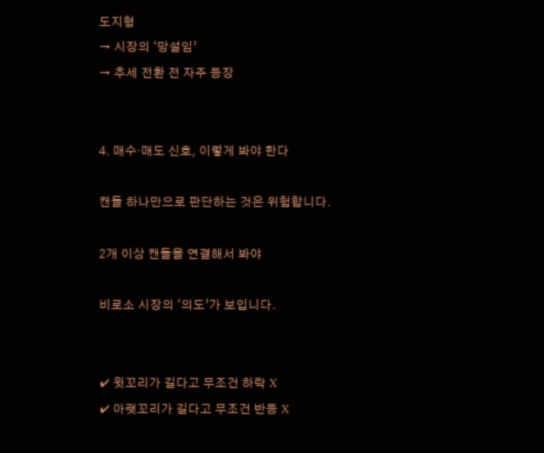도지형
→ 시장의 ‘망설임’
→ 추세 전환 전 자주 등장


4. 매수·매도 신호, 이렇게 봐야 한다

캔들 하나만으로 판단하는 것은 위험합니다.

2개 이상 캔들을 연결해서 봐야

비로소 시장의 ‘의도’가 보입니다.


✔ 윗꼬리가 길다고 무조건 하락 X
✔ 아랫꼬리가 길다고 무조건 반등 X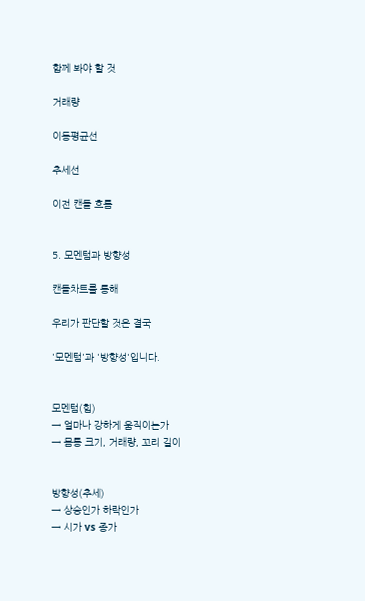함께 봐야 할 것

거래량

이동평균선

추세선

이전 캔들 흐름


5. 모멘텀과 방향성

캔들차트를 통해

우리가 판단할 것은 결국

'모멘텀'과 '방향성'입니다.


모멘텀(힘)
→ 얼마나 강하게 움직이는가
→ 몸통 크기, 거래량, 꼬리 길이


방향성(추세)
→ 상승인가 하락인가
→ 시가 vs 종가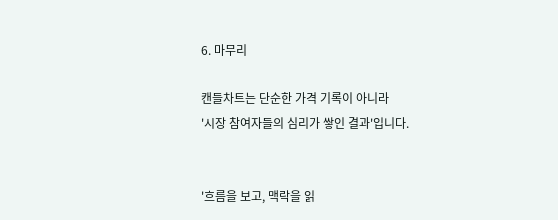6. 마무리

캔들차트는 단순한 가격 기록이 아니라
'시장 참여자들의 심리가 쌓인 결과'입니다.


'흐름을 보고, 맥락을 읽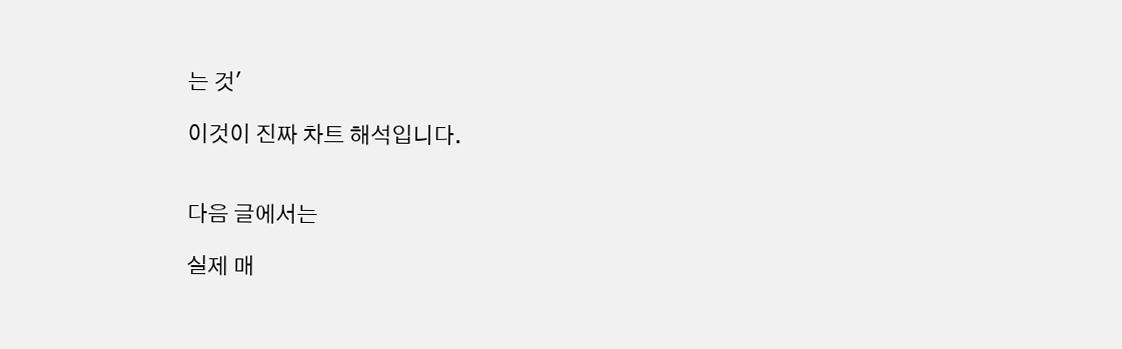는 것'

이것이 진짜 차트 해석입니다.


다음 글에서는

실제 매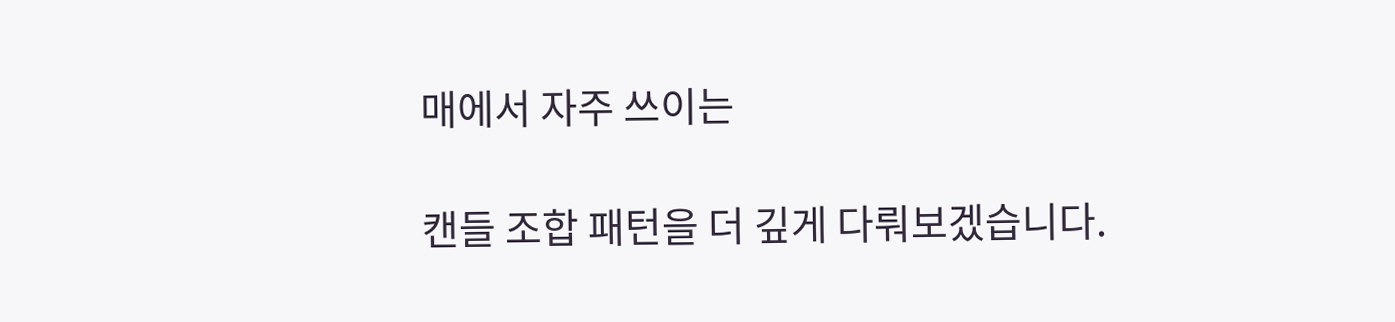매에서 자주 쓰이는

캔들 조합 패턴을 더 깊게 다뤄보겠습니다.